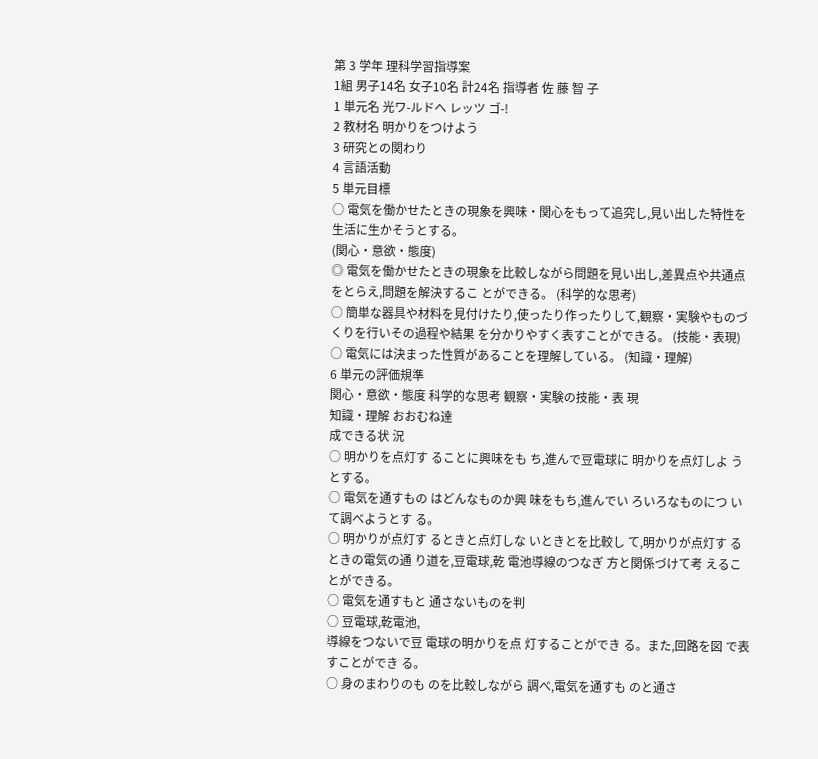第 3 学年 理科学習指導案
1組 男子14名 女子10名 計24名 指導者 佐 藤 智 子
1 単元名 光ワ-ルドへ レッツ ゴ-!
2 教材名 明かりをつけよう
3 研究との関わり
4 言語活動
5 単元目標
○ 電気を働かせたときの現象を興味・関心をもって追究し,見い出した特性を生活に生かそうとする。
(関心・意欲・態度)
◎ 電気を働かせたときの現象を比較しながら問題を見い出し,差異点や共通点をとらえ,問題を解決するこ とができる。 (科学的な思考)
○ 簡単な器具や材料を見付けたり,使ったり作ったりして,観察・実験やものづくりを行いその過程や結果 を分かりやすく表すことができる。 (技能・表現)
○ 電気には決まった性質があることを理解している。 (知識・理解)
6 単元の評価規準
関心・意欲・態度 科学的な思考 観察・実験の技能・表 現
知識・理解 おおむね達
成できる状 況
○ 明かりを点灯す ることに興味をも ち,進んで豆電球に 明かりを点灯しよ うとする。
○ 電気を通すもの はどんなものか興 味をもち,進んでい ろいろなものにつ いて調べようとす る。
○ 明かりが点灯す るときと点灯しな いときとを比較し て,明かりが点灯す るときの電気の通 り道を,豆電球,乾 電池導線のつなぎ 方と関係づけて考 えることができる。
○ 電気を通すもと 通さないものを判
○ 豆電球,乾電池,
導線をつないで豆 電球の明かりを点 灯することができ る。また,回路を図 で表すことができ る。
○ 身のまわりのも のを比較しながら 調べ,電気を通すも のと通さ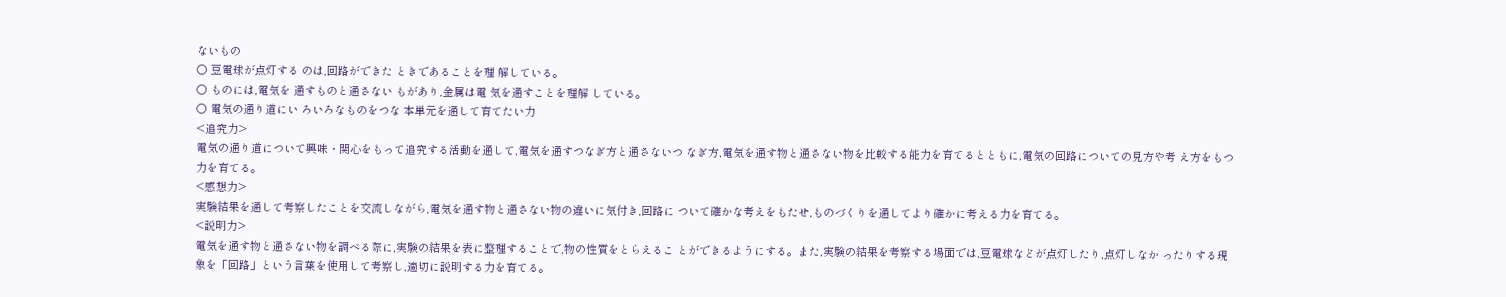ないもの
○ 豆電球が点灯する のは,回路ができた ときであることを理 解している。
○ ものには,電気を 通すものと通さない もがあり,金属は電 気を通すことを理解 している。
○ 電気の通り道にい ろいろなものをつな 本単元を通して育てたい力
<追究力>
電気の通り道について興味・関心をもって追究する活動を通して,電気を通すつなぎ方と通さないつ なぎ方,電気を通す物と通さない物を比較する能力を育てるとともに,電気の回路についての見方や考 え方をもつ力を育てる。
<感想力>
実験結果を通して考察したことを交流しながら,電気を通す物と通さない物の違いに気付き,回路に ついて確かな考えをもたせ,ものづくりを通してより確かに考える力を育てる。
<説明力>
電気を通す物と通さない物を調べる際に,実験の結果を表に整理することで,物の性質をとらえるこ とができるようにする。また,実験の結果を考察する場面では,豆電球などが点灯したり,点灯しなか ったりする現象を「回路」という言葉を使用して考察し,適切に説明する力を育てる。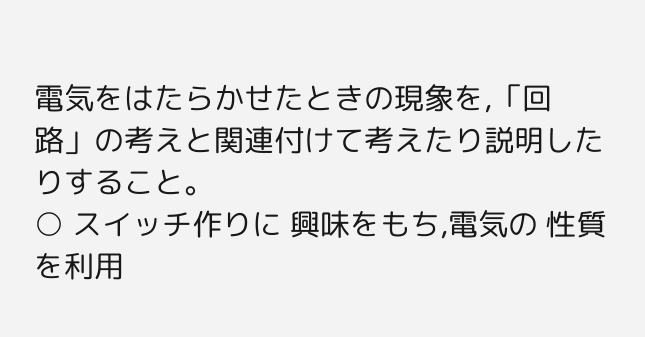電気をはたらかせたときの現象を,「回路」の考えと関連付けて考えたり説明したりすること。
○ スイッチ作りに 興味をもち,電気の 性質を利用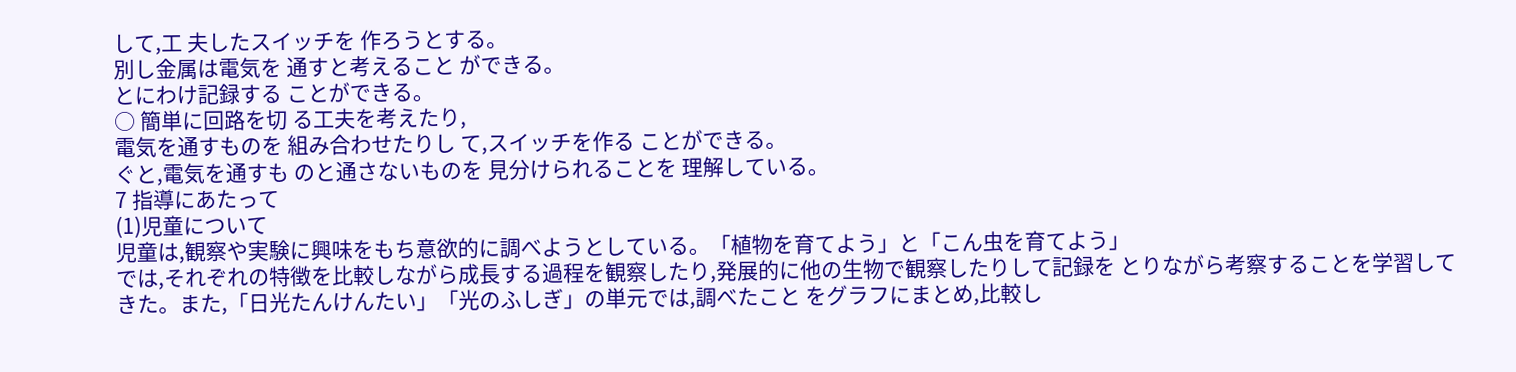して,工 夫したスイッチを 作ろうとする。
別し金属は電気を 通すと考えること ができる。
とにわけ記録する ことができる。
○ 簡単に回路を切 る工夫を考えたり,
電気を通すものを 組み合わせたりし て,スイッチを作る ことができる。
ぐと,電気を通すも のと通さないものを 見分けられることを 理解している。
7 指導にあたって
(1)児童について
児童は,観察や実験に興味をもち意欲的に調べようとしている。「植物を育てよう」と「こん虫を育てよう」
では,それぞれの特徴を比較しながら成長する過程を観察したり,発展的に他の生物で観察したりして記録を とりながら考察することを学習してきた。また,「日光たんけんたい」「光のふしぎ」の単元では,調べたこと をグラフにまとめ,比較し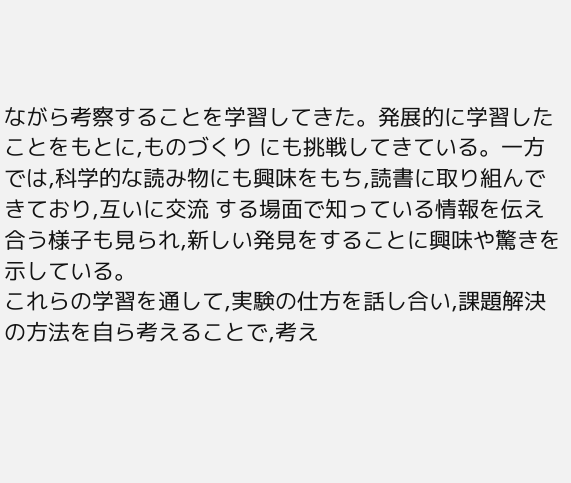ながら考察することを学習してきた。発展的に学習したことをもとに,ものづくり にも挑戦してきている。一方では,科学的な読み物にも興味をもち,読書に取り組んできており,互いに交流 する場面で知っている情報を伝え合う様子も見られ,新しい発見をすることに興味や驚きを示している。
これらの学習を通して,実験の仕方を話し合い,課題解決の方法を自ら考えることで,考え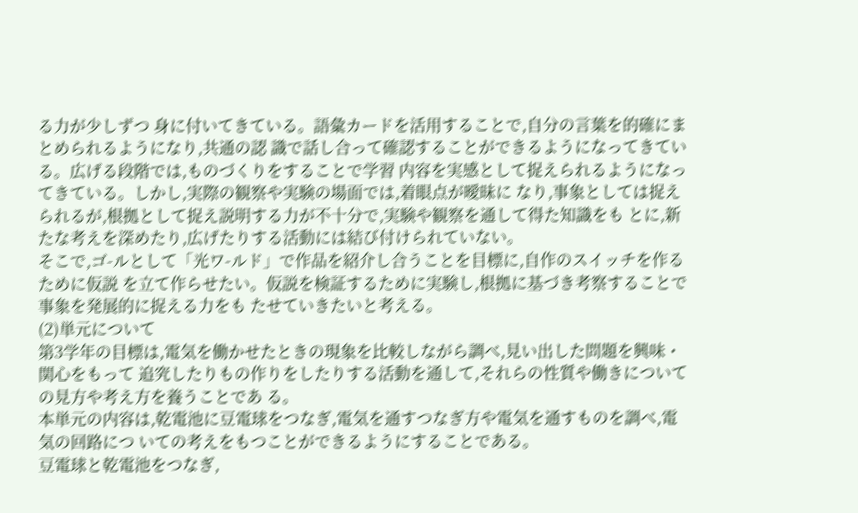る力が少しずつ 身に付いてきている。語彙カードを活用することで,自分の言葉を的確にまとめられるようになり,共通の認 識で話し合って確認することができるようになってきている。広げる段階では,ものづくりをすることで学習 内容を実感として捉えられるようになってきている。しかし,実際の観察や実験の場面では,着眼点が曖昧に なり,事象としては捉えられるが,根拠として捉え説明する力が不十分で,実験や観察を通して得た知識をも とに,新たな考えを深めたり,広げたりする活動には結び付けられていない。
そこで,ゴ-ルとして「光ワ-ルド」で作品を紹介し合うことを目標に,自作のスイッチを作るために仮説 を立て作らせたい。仮説を検証するために実験し,根拠に基づき考察することで事象を発展的に捉える力をも たせていきたいと考える。
(2)単元について
第3学年の目標は,電気を働かせたときの現象を比較しながら調べ,見い出した問題を興味・関心をもって 追究したりもの作りをしたりする活動を通して,それらの性質や働きについての見方や考え方を養うことであ る。
本単元の内容は,乾電池に豆電球をつなぎ,電気を通すつなぎ方や電気を通すものを調べ,電気の回路につ いての考えをもつことができるようにすることである。
豆電球と乾電池をつなぎ,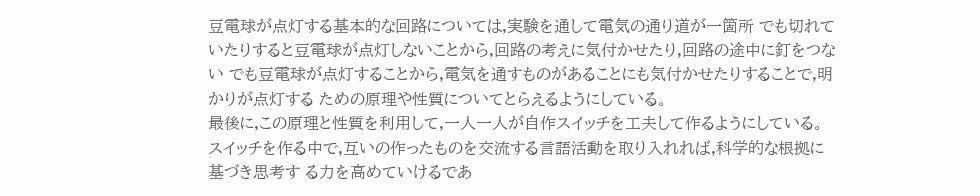豆電球が点灯する基本的な回路については,実験を通して電気の通り道が一箇所 でも切れていたりすると豆電球が点灯しないことから,回路の考えに気付かせたり,回路の途中に釘をつない でも豆電球が点灯することから,電気を通すものがあることにも気付かせたりすることで,明かりが点灯する ための原理や性質についてとらえるようにしている。
最後に,この原理と性質を利用して,一人一人が自作スイッチを工夫して作るようにしている。
スイッチを作る中で,互いの作ったものを交流する言語活動を取り入れれば,科学的な根拠に基づき思考す る力を高めていけるであ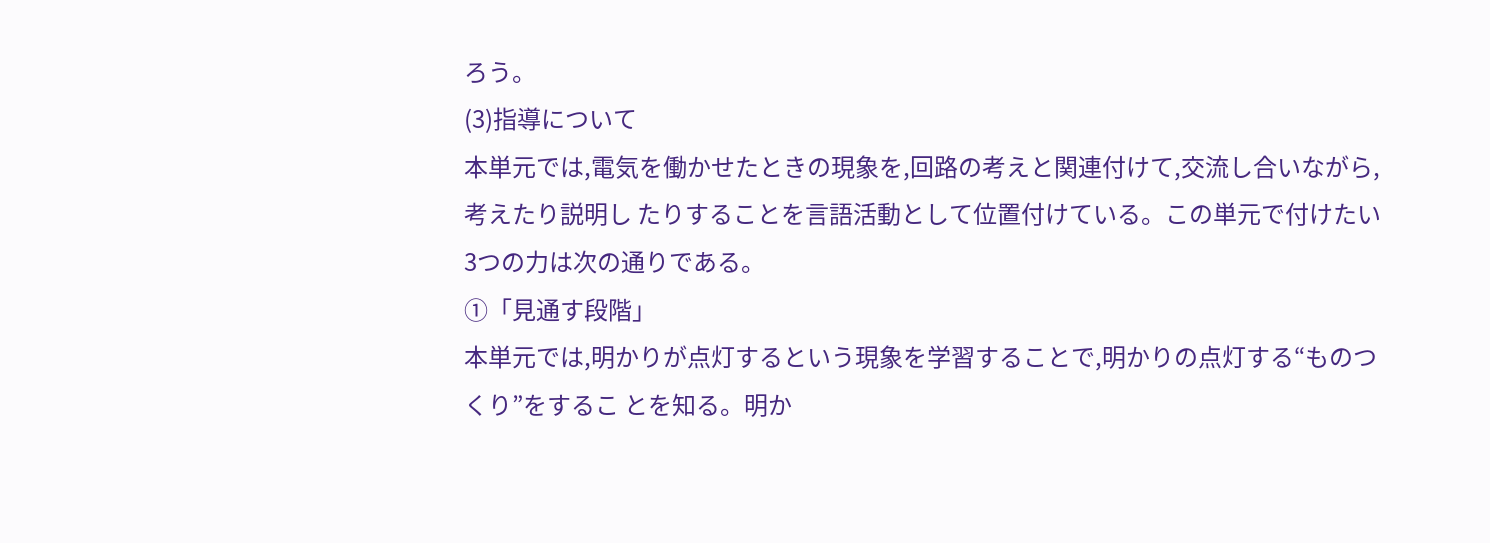ろう。
(3)指導について
本単元では,電気を働かせたときの現象を,回路の考えと関連付けて,交流し合いながら,考えたり説明し たりすることを言語活動として位置付けている。この単元で付けたい3つの力は次の通りである。
①「見通す段階」
本単元では,明かりが点灯するという現象を学習することで,明かりの点灯する“ものつくり”をするこ とを知る。明か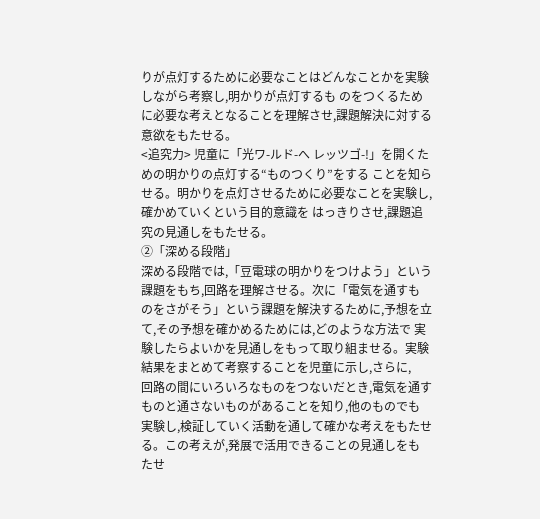りが点灯するために必要なことはどんなことかを実験しながら考察し,明かりが点灯するも のをつくるために必要な考えとなることを理解させ,課題解決に対する意欲をもたせる。
<追究力> 児童に「光ワ-ルド-へ レッツゴ-!」を開くための明かりの点灯する“ものつくり”をする ことを知らせる。明かりを点灯させるために必要なことを実験し,確かめていくという目的意識を はっきりさせ,課題追究の見通しをもたせる。
②「深める段階」
深める段階では,「豆電球の明かりをつけよう」という課題をもち,回路を理解させる。次に「電気を通すも のをさがそう」という課題を解決するために,予想を立て,その予想を確かめるためには,どのような方法で 実験したらよいかを見通しをもって取り組ませる。実験結果をまとめて考察することを児童に示し,さらに,
回路の間にいろいろなものをつないだとき,電気を通すものと通さないものがあることを知り,他のものでも 実験し,検証していく活動を通して確かな考えをもたせる。この考えが,発展で活用できることの見通しをも たせ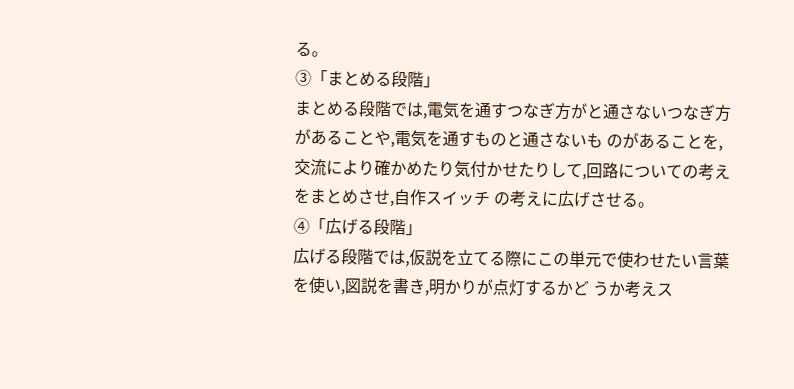る。
③「まとめる段階」
まとめる段階では,電気を通すつなぎ方がと通さないつなぎ方があることや,電気を通すものと通さないも のがあることを,交流により確かめたり気付かせたりして,回路についての考えをまとめさせ,自作スイッチ の考えに広げさせる。
④「広げる段階」
広げる段階では,仮説を立てる際にこの単元で使わせたい言葉を使い,図説を書き,明かりが点灯するかど うか考えス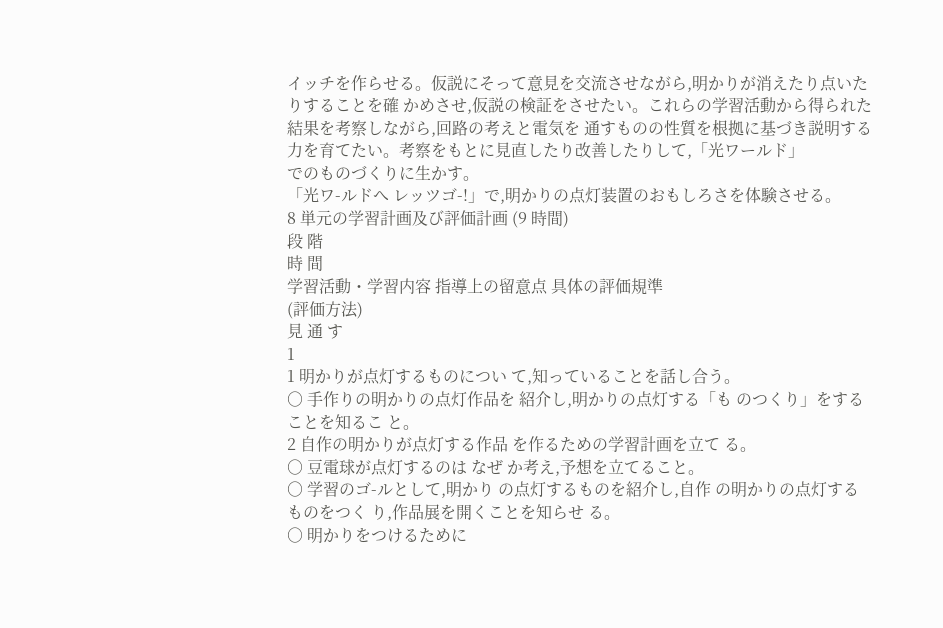イッチを作らせる。仮説にそって意見を交流させながら,明かりが消えたり点いたりすることを確 かめさせ,仮説の検証をさせたい。これらの学習活動から得られた結果を考察しながら,回路の考えと電気を 通すものの性質を根拠に基づき説明する力を育てたい。考察をもとに見直したり改善したりして,「光ワールド」
でのものづくりに生かす。
「光ワ-ルドへ レッツゴ-!」で,明かりの点灯装置のおもしろさを体験させる。
8 単元の学習計画及び評価計画 (9 時間)
段 階
時 間
学習活動・学習内容 指導上の留意点 具体の評価規準
(評価方法)
見 通 す
1
1 明かりが点灯するものについ て,知っていることを話し合う。
○ 手作りの明かりの点灯作品を 紹介し,明かりの点灯する「も のつくり」をすることを知るこ と。
2 自作の明かりが点灯する作品 を作るための学習計画を立て る。
○ 豆電球が点灯するのは なぜ か考え,予想を立てること。
○ 学習のゴ-ルとして,明かり の点灯するものを紹介し,自作 の明かりの点灯するものをつく り,作品展を開くことを知らせ る。
○ 明かりをつけるために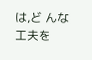は,ど んな工夫を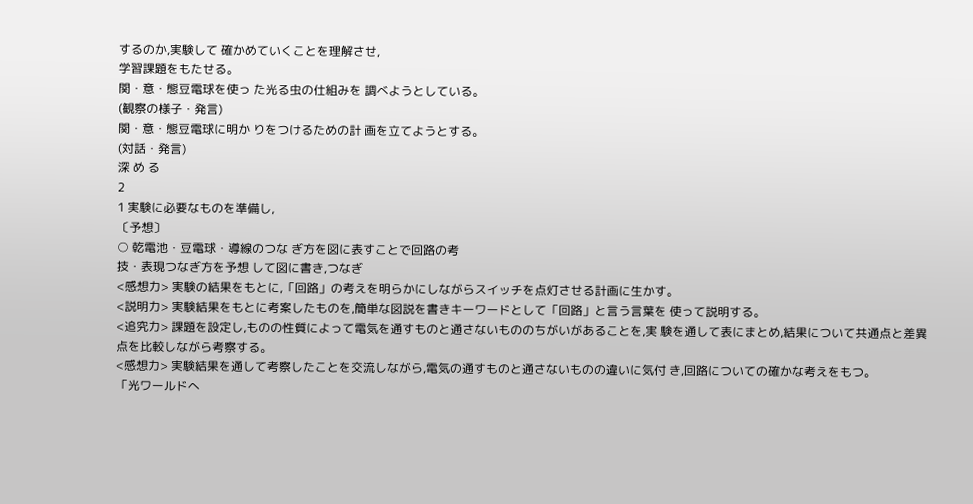するのか,実験して 確かめていくことを理解させ,
学習課題をもたせる。
関・意・態豆電球を使っ た光る虫の仕組みを 調べようとしている。
(観察の様子・発言)
関・意・態豆電球に明か りをつけるための計 画を立てようとする。
(対話・発言)
深 め る
2
1 実験に必要なものを準備し,
〔予想〕
○ 乾電池・豆電球・導線のつな ぎ方を図に表すことで回路の考
技・表現つなぎ方を予想 して図に書き,つなぎ
<感想力> 実験の結果をもとに,「回路」の考えを明らかにしながらスイッチを点灯させる計画に生かす。
<説明力> 実験結果をもとに考案したものを,簡単な図説を書きキーワードとして「回路」と言う言葉を 使って説明する。
<追究力> 課題を設定し,ものの性質によって電気を通すものと通さないもののちがいがあることを,実 験を通して表にまとめ,結果について共通点と差異点を比較しながら考察する。
<感想力> 実験結果を通して考察したことを交流しながら,電気の通すものと通さないものの違いに気付 き,回路についての確かな考えをもつ。
「光ワールドへ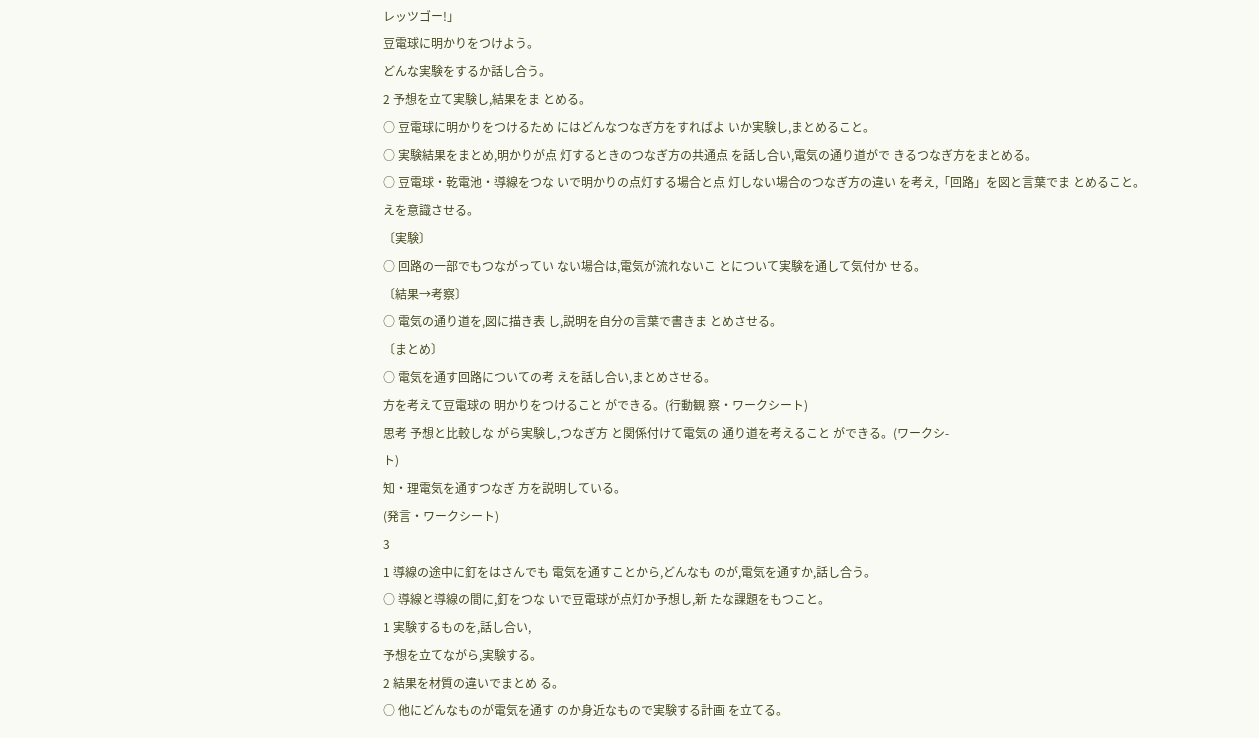レッツゴー!」
豆電球に明かりをつけよう。
どんな実験をするか話し合う。
2 予想を立て実験し,結果をま とめる。
○ 豆電球に明かりをつけるため にはどんなつなぎ方をすればよ いか実験し,まとめること。
○ 実験結果をまとめ,明かりが点 灯するときのつなぎ方の共通点 を話し合い,電気の通り道がで きるつなぎ方をまとめる。
○ 豆電球・乾電池・導線をつな いで明かりの点灯する場合と点 灯しない場合のつなぎ方の違い を考え,「回路」を図と言葉でま とめること。
えを意識させる。
〔実験〕
○ 回路の一部でもつながってい ない場合は,電気が流れないこ とについて実験を通して気付か せる。
〔結果→考察〕
○ 電気の通り道を,図に描き表 し,説明を自分の言葉で書きま とめさせる。
〔まとめ〕
○ 電気を通す回路についての考 えを話し合い,まとめさせる。
方を考えて豆電球の 明かりをつけること ができる。(行動観 察・ワークシート)
思考 予想と比較しな がら実験し,つなぎ方 と関係付けて電気の 通り道を考えること ができる。(ワークシ-
ト)
知・理電気を通すつなぎ 方を説明している。
(発言・ワークシート)
3
1 導線の途中に釘をはさんでも 電気を通すことから,どんなも のが,電気を通すか,話し合う。
○ 導線と導線の間に,釘をつな いで豆電球が点灯か予想し,新 たな課題をもつこと。
1 実験するものを,話し合い,
予想を立てながら,実験する。
2 結果を材質の違いでまとめ る。
○ 他にどんなものが電気を通す のか身近なもので実験する計画 を立てる。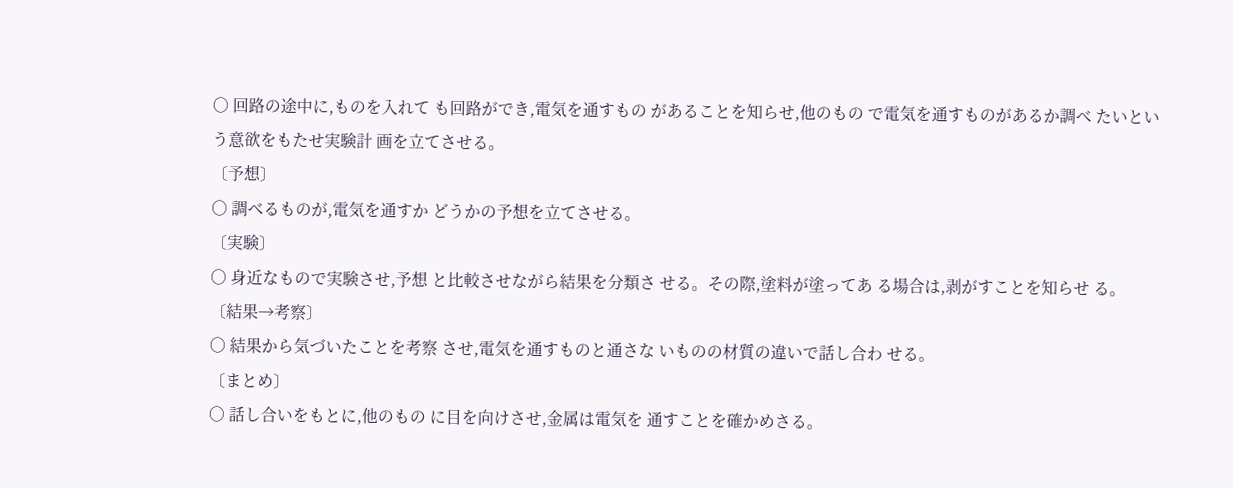○ 回路の途中に,ものを入れて も回路ができ,電気を通すもの があることを知らせ,他のもの で電気を通すものがあるか調べ たいという意欲をもたせ実験計 画を立てさせる。
〔予想〕
○ 調べるものが,電気を通すか どうかの予想を立てさせる。
〔実験〕
○ 身近なもので実験させ,予想 と比較させながら結果を分類さ せる。その際,塗料が塗ってあ る場合は,剥がすことを知らせ る。
〔結果→考察〕
○ 結果から気づいたことを考察 させ,電気を通すものと通さな いものの材質の違いで話し合わ せる。
〔まとめ〕
○ 話し合いをもとに,他のもの に目を向けさせ,金属は電気を 通すことを確かめさる。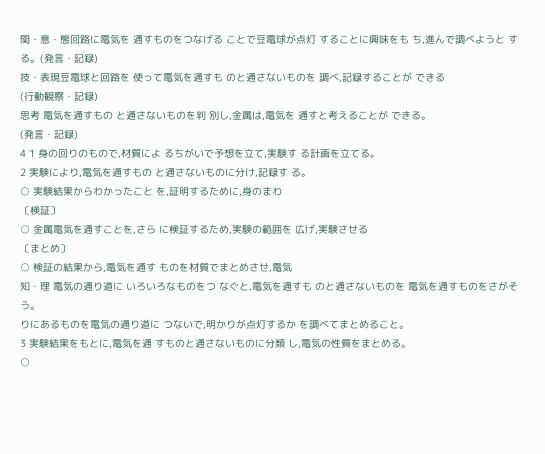関・意・態回路に電気を 通すものをつなげる ことで豆電球が点灯 することに興味をも ち,進んで調べようと する。(発言・記録)
技・表現豆電球と回路を 使って電気を通すも のと通さないものを 調べ,記録することが できる
(行動観察・記録)
思考 電気を通すもの と通さないものを判 別し,金属は,電気を 通すと考えることが できる。
(発言・記録)
4 1 身の回りのもので,材質によ るちがいで予想を立て,実験す る計画を立てる。
2 実験により,電気を通すもの と通さないものに分け,記録す る。
○ 実験結果からわかったこと を,証明するために,身のまわ
〔検証〕
○ 金属電気を通すことを,さら に検証するため,実験の範囲を 広げ,実験させる
〔まとめ〕
○ 検証の結果から,電気を通す ものを材質でまとめさせ,電気
知・理 電気の通り道に いろいろなものをつ なぐと,電気を通すも のと通さないものを 電気を通すものをさがそう。
りにあるものを電気の通り道に つないで,明かりが点灯するか を調べてまとめること。
3 実験結果をもとに,電気を通 すものと通さないものに分類 し,電気の性質をまとめる。
○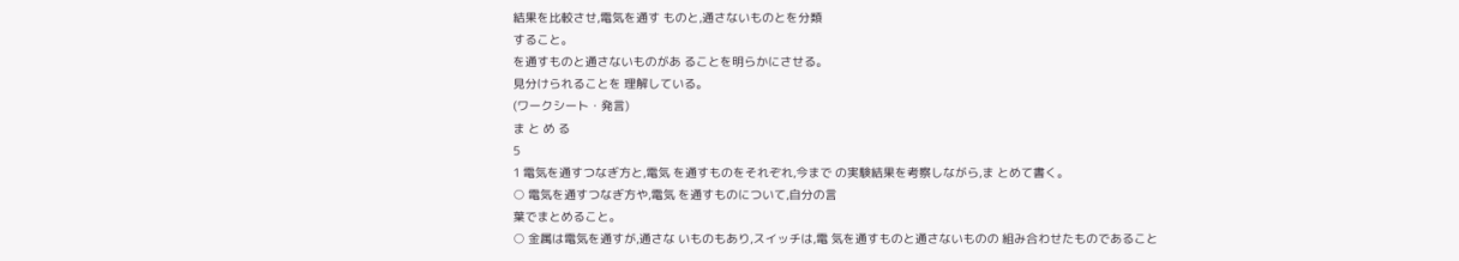結果を比較させ,電気を通す ものと,通さないものとを分類
すること。
を通すものと通さないものがあ ることを明らかにさせる。
見分けられることを 理解している。
(ワークシート・発言)
ま と め る
5
1 電気を通すつなぎ方と,電気 を通すものをそれぞれ,今まで の実験結果を考察しながら,ま とめて書く。
○ 電気を通すつなぎ方や,電気 を通すものについて,自分の言
葉でまとめること。
○ 金属は電気を通すが,通さな いものもあり,スイッチは,電 気を通すものと通さないものの 組み合わせたものであること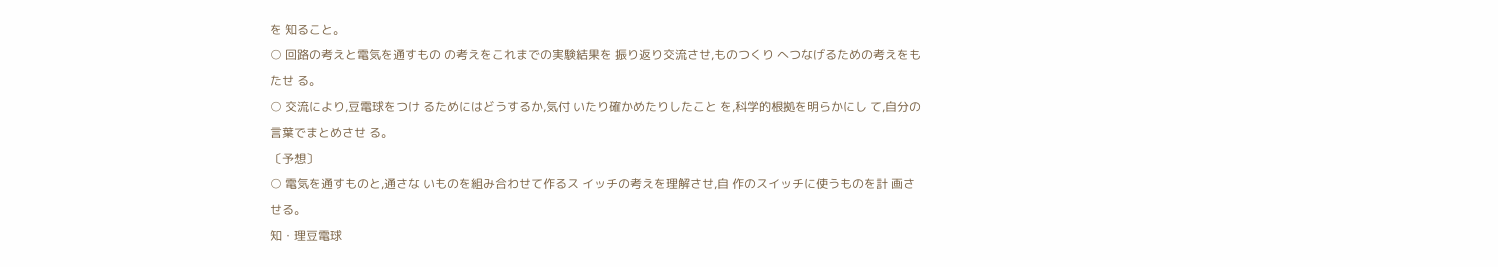を 知ること。
○ 回路の考えと電気を通すもの の考えをこれまでの実験結果を 振り返り交流させ,ものつくり へつなげるための考えをもたせ る。
○ 交流により,豆電球をつけ るためにはどうするか,気付 いたり確かめたりしたこと を,科学的根拠を明らかにし て,自分の言葉でまとめさせ る。
〔予想〕
○ 電気を通すものと,通さな いものを組み合わせて作るス イッチの考えを理解させ,自 作のスイッチに使うものを計 画させる。
知・理豆電球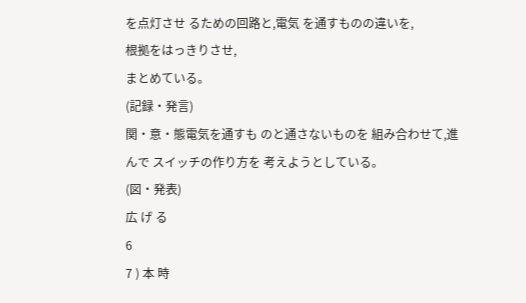を点灯させ るための回路と,電気 を通すものの違いを,
根拠をはっきりさせ,
まとめている。
(記録・発言)
関・意・態電気を通すも のと通さないものを 組み合わせて,進んで スイッチの作り方を 考えようとしている。
(図・発表)
広 げ る
6
7 ) 本 時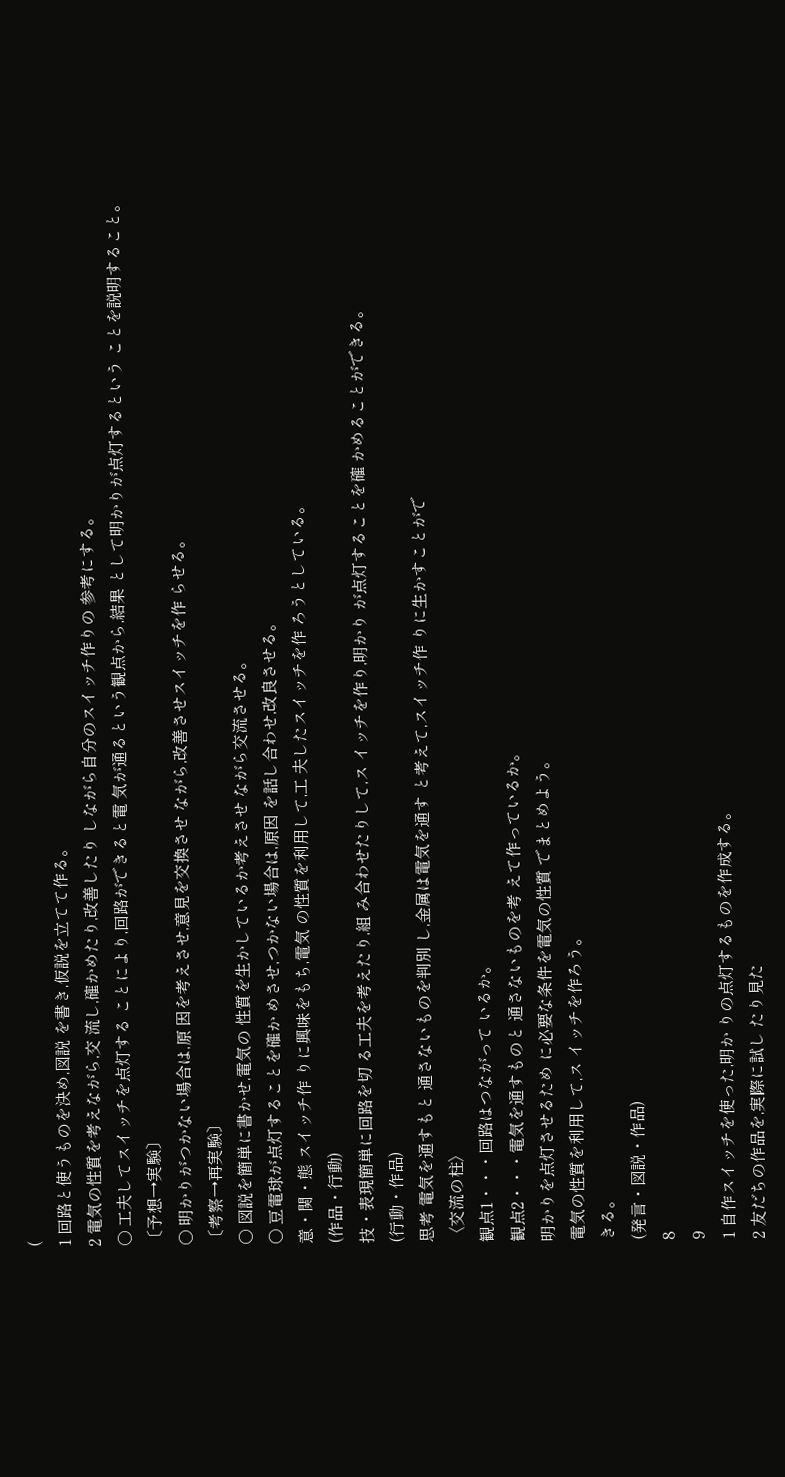(
1 回路と使うものを決め,図説 を書き,仮説を立てて作る。
2 電気の性質を考えながら,交 流し,確かめたり,改善したり しながら自分のスイッチ作りの 参考にする。
○ 工夫してスイッチを点灯する ことにより,回路ができると電 気が通るという観点から,結果 として明かりが点灯するという ことを説明すること。
〔予想→実験〕
○ 明かりがつかない場合は,原 因を考えさせ,意見を交換させ ながら,改善させスイッチを作 らせる。
〔考察→再実験〕
○ 図説を簡単に書かせ,電気の 性質を生かしているか考えさせ ながら交流させる。
○ 豆電球が点灯することを確か めさせ,つかない場合は,原因 を話し合わせ,改良させる。
意・関・態 スイッチ作 りに興味をもち,電気 の性質を利用して,工 夫したスイッチを作 ろうとしている。
(作品・行動)
技・表現簡単に回路を切 る工夫を考えたり,組 み合わせたりして,ス イッチを作り,明かり が点灯することを確 かめることができる。
(行動・作品)
思考 電気を通すもと 通さないものを判別 し,金属は電気を通す と考えて,スイッチ作 りに生かすことがで
〈交流の柱〉
観点1・・・回路はつながって いるか。
観点2・・・電気を通すものと 通さないものを考 えて作っているか。
明かりを点灯させるため に必要な条件を電気の性質 でまとめよう。
電気の性質を利用して,ス イッチを作ろう。
きる。
(発言・図説・作品)
8
9
1 自作スイッチを使った,明か りの点灯するものを作成する。
2 友だちの作品を,実際に試し たり見た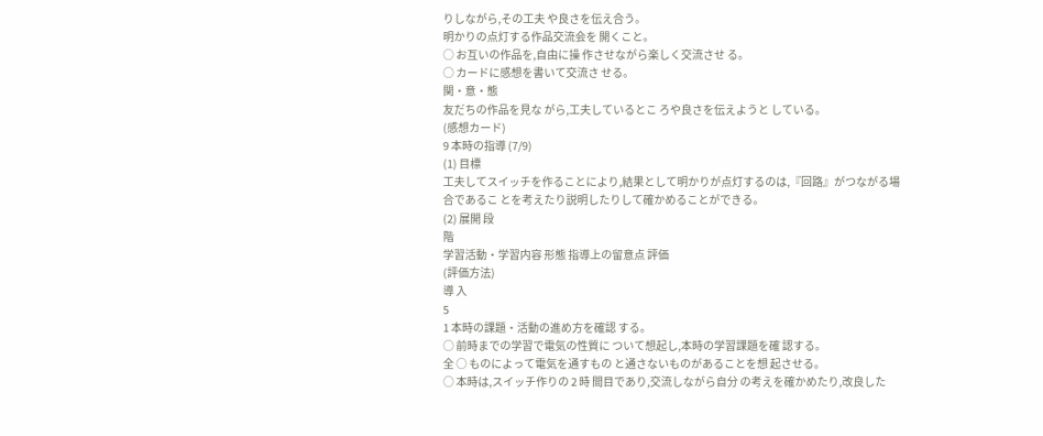りしながら,その工夫 や良さを伝え合う。
明かりの点灯する作品交流会を 開くこと。
○ お互いの作品を,自由に操 作させながら楽しく交流させ る。
○ カードに感想を書いて交流さ せる。
関・意・態
友だちの作品を見な がら,工夫しているとこ ろや良さを伝えようと している。
(感想カード)
9 本時の指導 (7/9)
(1) 目標
工夫してスイッチを作ることにより,結果として明かりが点灯するのは,『回路』がつながる場合であるこ とを考えたり説明したりして確かめることができる。
(2) 展開 段
階
学習活動・学習内容 形態 指導上の留意点 評価
(評価方法)
導 入
5
1 本時の課題・活動の進め方を確認 する。
○ 前時までの学習で電気の性質に ついて想起し,本時の学習課題を確 認する。
全 ○ ものによって電気を通すもの と通さないものがあることを想 起させる。
○ 本時は,スイッチ作りの 2 時 間目であり,交流しながら自分 の考えを確かめたり,改良した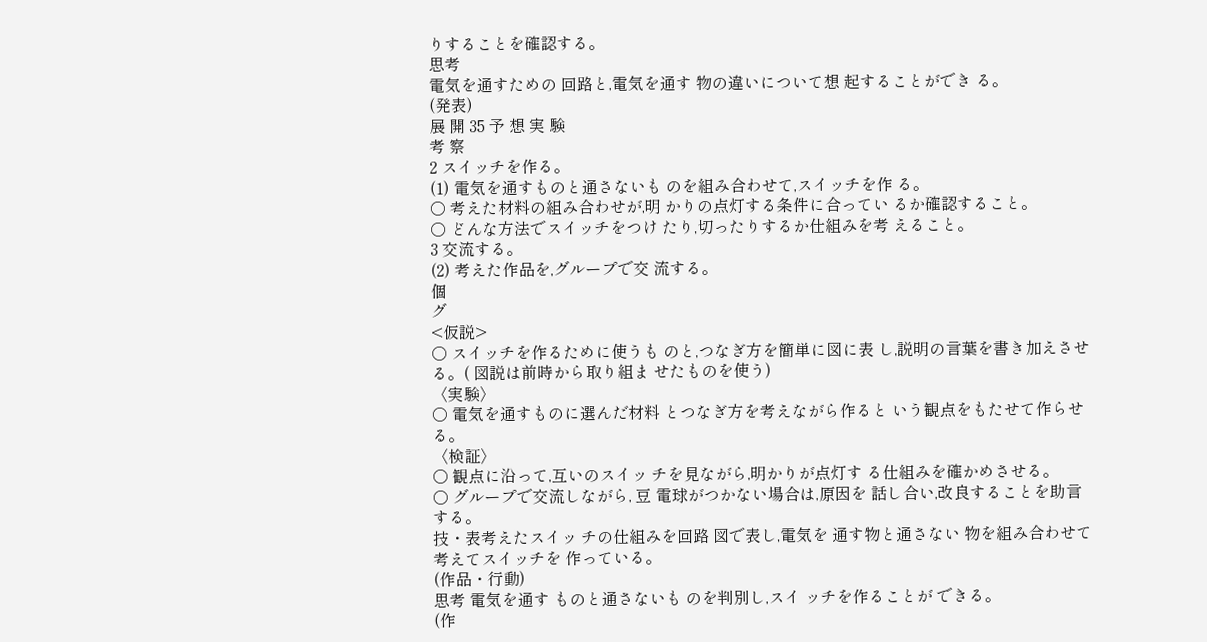りすることを確認する。
思考
電気を通すための 回路と,電気を通す 物の違いについて想 起することができ る。
(発表)
展 開 35 予 想 実 験
考 察
2 スイッチを作る。
(1) 電気を通すものと通さないも のを組み合わせて,スイッチを作 る。
○ 考えた材料の組み合わせが,明 かりの点灯する条件に合ってい るか確認すること。
○ どんな方法でスイッチをつけ たり,切ったりするか仕組みを考 えること。
3 交流する。
(2) 考えた作品を,グループで交 流する。
個
グ
<仮説>
○ スイッチを作るために使うも のと,つなぎ方を簡単に図に表 し,説明の言葉を書き加えさせ る。( 図説は前時から取り組ま せたものを使う)
〈実験〉
○ 電気を通すものに選んだ材料 とつなぎ方を考えながら作ると いう観点をもたせて作らせる。
〈検証〉
○ 観点に沿って,互いのスイッ チを見ながら,明かりが点灯す る仕組みを確かめさせる。
○ グループで交流しながら, 豆 電球がつかない場合は,原因を 話し合い,改良することを助言 する。
技・表考えたスイッ チの仕組みを回路 図で表し,電気を 通す物と通さない 物を組み合わせて 考えてスイッチを 作っている。
(作品・行動)
思考 電気を通す ものと通さないも のを判別し,スイ ッチを作ることが できる。
(作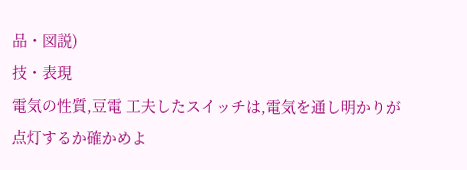品・図説)
技・表現
電気の性質,豆電 工夫したスイッチは,電気を通し明かりが点灯するか確かめよ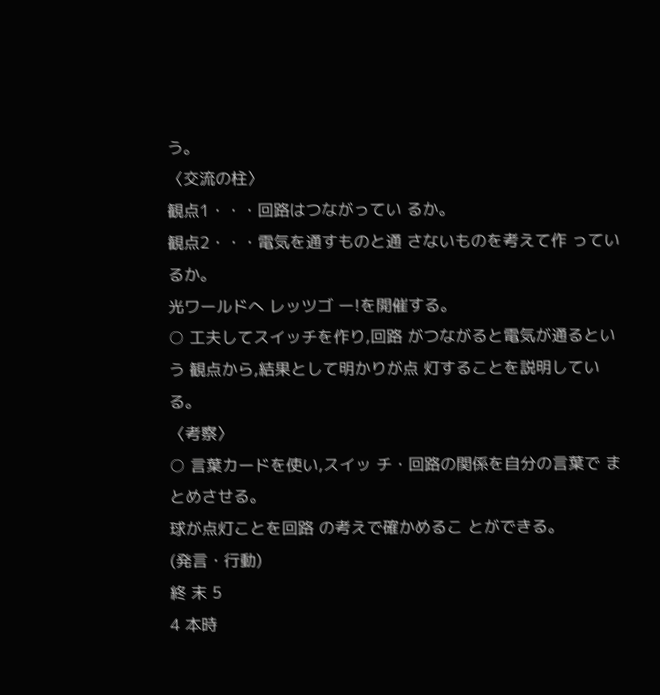う。
〈交流の柱〉
観点1・・・回路はつながってい るか。
観点2・・・電気を通すものと通 さないものを考えて作 っているか。
光ワールドへ レッツゴ ー!を開催する。
○ 工夫してスイッチを作り,回路 がつながると電気が通るという 観点から,結果として明かりが点 灯することを説明している。
〈考察〉
○ 言葉カードを使い,スイッ チ・回路の関係を自分の言葉で まとめさせる。
球が点灯ことを回路 の考えで確かめるこ とができる。
(発言・行動)
終 末 5
4 本時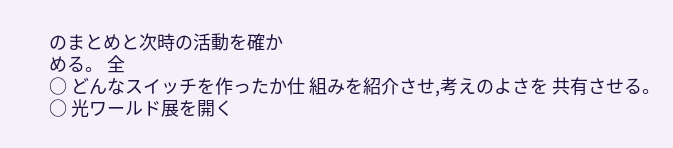のまとめと次時の活動を確か
める。 全
○ どんなスイッチを作ったか仕 組みを紹介させ,考えのよさを 共有させる。
○ 光ワールド展を開く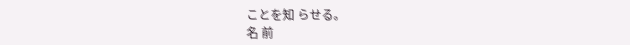ことを知 らせる。
名 前